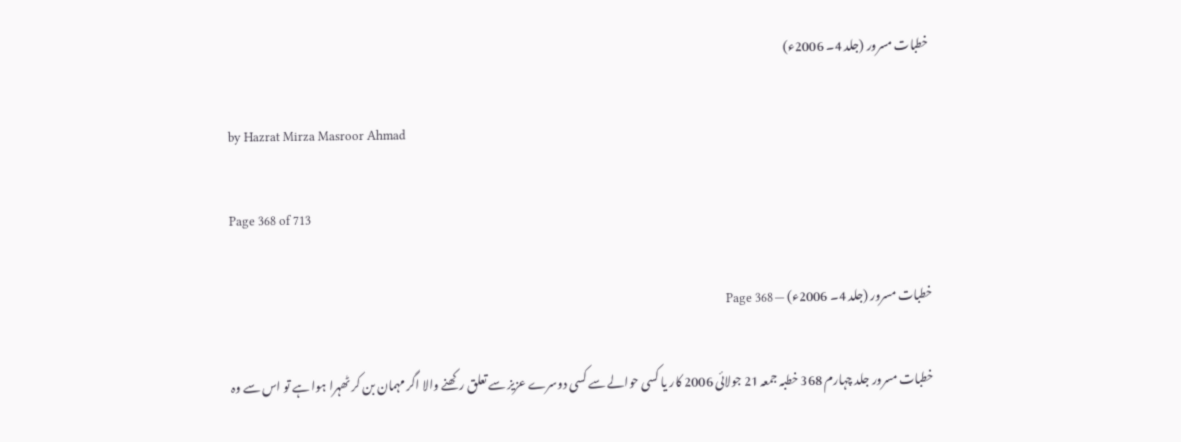خطبات مسرور (جلد 4۔ 2006ء)

by Hazrat Mirza Masroor Ahmad

Page 368 of 713

خطبات مسرور (جلد 4۔ 2006ء) — Page 368

خطبات مسرور جلد چہارم 368 خطبہ جمعہ 21 جولائی 2006 کار یا کسی حوالے سے کسی دوسرے عزیز سے تعلق رکھنے والا اگر مہمان بن کر ٹھہرا ہوا ہے تو اس سے وہ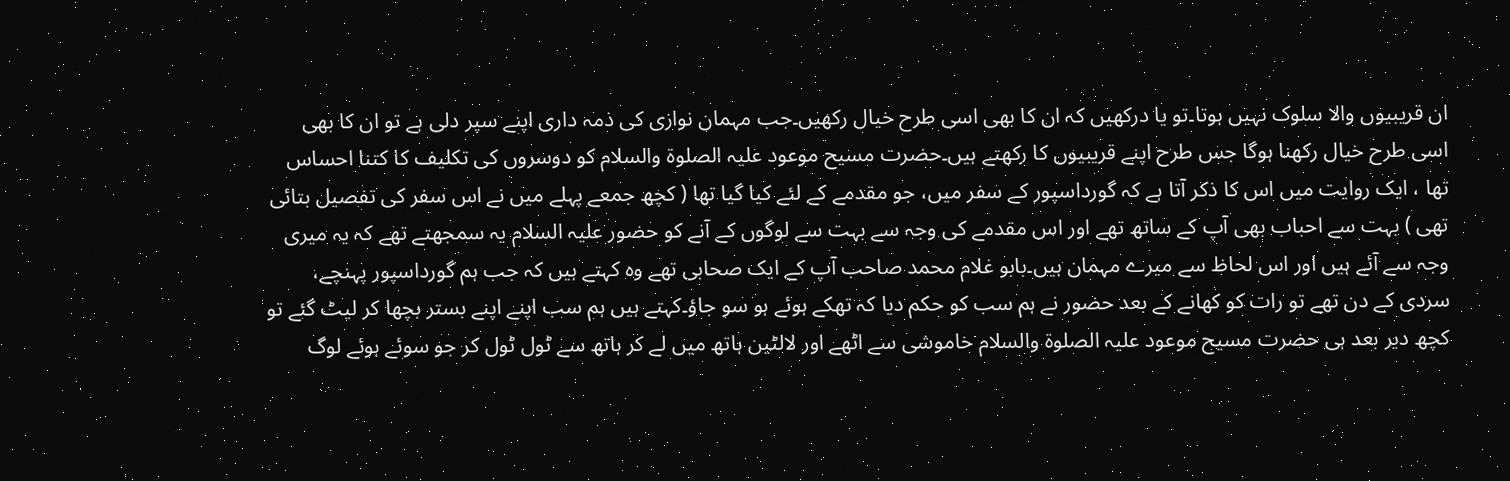ان قریبیوں والا سلوک نہیں ہوتا۔تو یا درکھیں کہ ان کا بھی اسی طرح خیال رکھیں۔جب مہمان نوازی کی ذمہ داری اپنے سپر دلی ہے تو ان کا بھی اسی طرح خیال رکھنا ہوگا جس طرح اپنے قریبیوں کا رکھتے ہیں۔حضرت مسیح موعود علیہ الصلوۃ والسلام کو دوسروں کی تکلیف کا کتنا احساس تھا ، ایک روایت میں اس کا ذکر آتا ہے کہ گورداسپور کے سفر میں، جو مقدمے کے لئے کیا گیا تھا ( کچھ جمعے پہلے میں نے اس سفر کی تفصیل بتائی تھی ) بہت سے احباب بھی آپ کے ساتھ تھے اور اس مقدمے کی وجہ سے بہت سے لوگوں کے آنے کو حضور علیہ السلام یہ سمجھتے تھے کہ یہ میری وجہ سے آئے ہیں اور اس لحاظ سے میرے مہمان ہیں۔بابو غلام محمد صاحب آپ کے ایک صحابی تھے وہ کہتے ہیں کہ جب ہم گورداسپور پہنچے، سردی کے دن تھے تو رات کو کھانے کے بعد حضور نے ہم سب کو حکم دیا کہ تھکے ہوئے ہو سو جاؤ۔کہتے ہیں ہم سب اپنے اپنے بستر بچھا کر لیٹ گئے تو کچھ دیر بعد ہی حضرت مسیح موعود علیہ الصلوة والسلام خاموشی سے اٹھے اور لالٹین ہاتھ میں لے کر ہاتھ سے ٹول ٹول کر جو سوئے ہوئے لوگ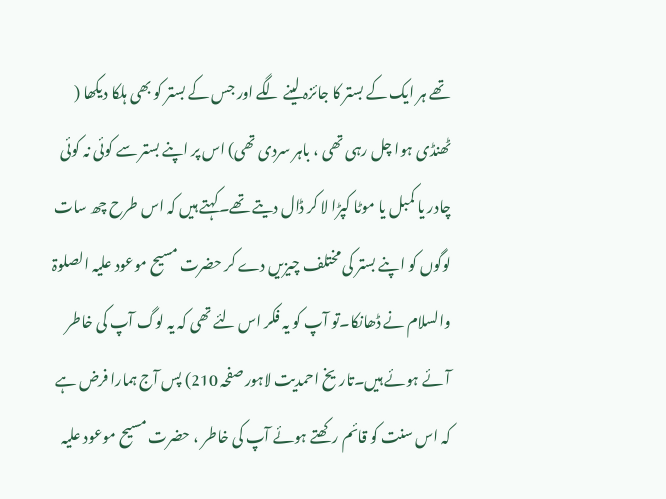تھے ہر ایک کے بستر کا جائزہ لینے لگے اور جس کے بستر کو بھی ہلکا دیکھا ( ٹھنڈی ہوا چل رہی تھی ، باہر سردی تھی) اس پر اپنے بستر سے کوئی نہ کوئی چادر یا کمبل یا موٹا کپڑا لا کر ڈال دیتے تھے۔کہتے ہیں کہ اس طرح چھ سات لوگوں کو اپنے بستر کی مختلف چیزیں دے کر حضرت مسیح موعود علیہ الصلوۃ والسلام نے ڈھانکا۔تو آپ کو یہ فکر اس لئے تھی کہ یہ لوگ آپ کی خاطر آئے ہوئے ہیں۔تاریخ احمدیت لاہور صفحہ 210) پس آج ہمارا فرض ہے کہ اس سنت کو قائم رکھتے ہوئے آپ کی خاطر ، حضرت مسیح موعود علیہ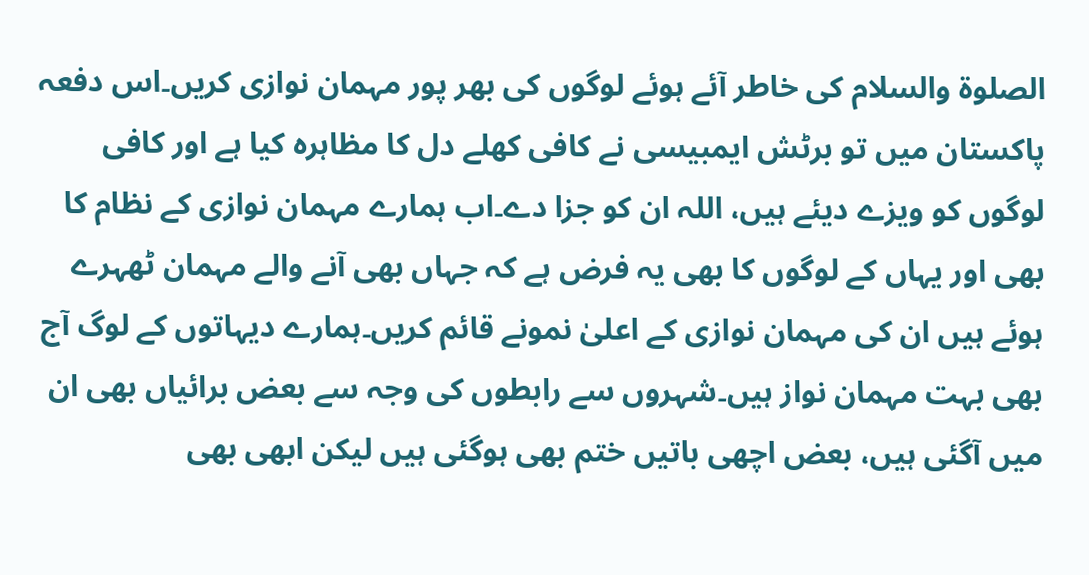الصلوۃ والسلام کی خاطر آئے ہوئے لوگوں کی بھر پور مہمان نوازی کریں۔اس دفعہ پاکستان میں تو برٹش ایمبیسی نے کافی کھلے دل کا مظاہرہ کیا ہے اور کافی لوگوں کو ویزے دیئے ہیں، اللہ ان کو جزا دے۔اب ہمارے مہمان نوازی کے نظام کا بھی اور یہاں کے لوگوں کا بھی یہ فرض ہے کہ جہاں بھی آنے والے مہمان ٹھہرے ہوئے ہیں ان کی مہمان نوازی کے اعلیٰ نمونے قائم کریں۔ہمارے دیہاتوں کے لوگ آج بھی بہت مہمان نواز ہیں۔شہروں سے رابطوں کی وجہ سے بعض برائیاں بھی ان میں آگئی ہیں، بعض اچھی باتیں ختم بھی ہوگئی ہیں لیکن ابھی بھی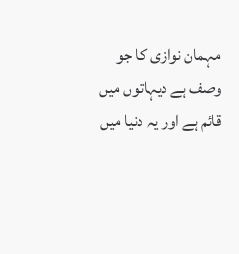مہمان نوازی کا جو وصف ہے دیہاتوں میں قائم ہے اور یہ دنیا میں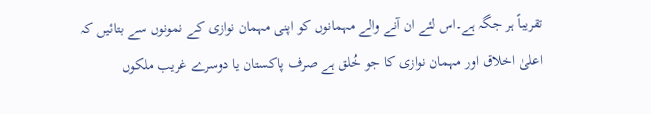تقریباً ہر جگہ ہے۔اس لئے ان آنے والے مہمانوں کو اپنی مہمان نوازی کے نمونوں سے بتائیں کہ اعلیٰ اخلاق اور مہمان نوازی کا جو خُلق ہے صرف پاکستان یا دوسرے غریب ملکوں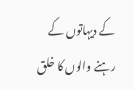کے دیہاتوں کے رہنے والوں کا خلق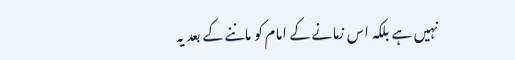نہیں ہے بلکہ اس زمانے کے امام کو ماننے کے بعد یہ